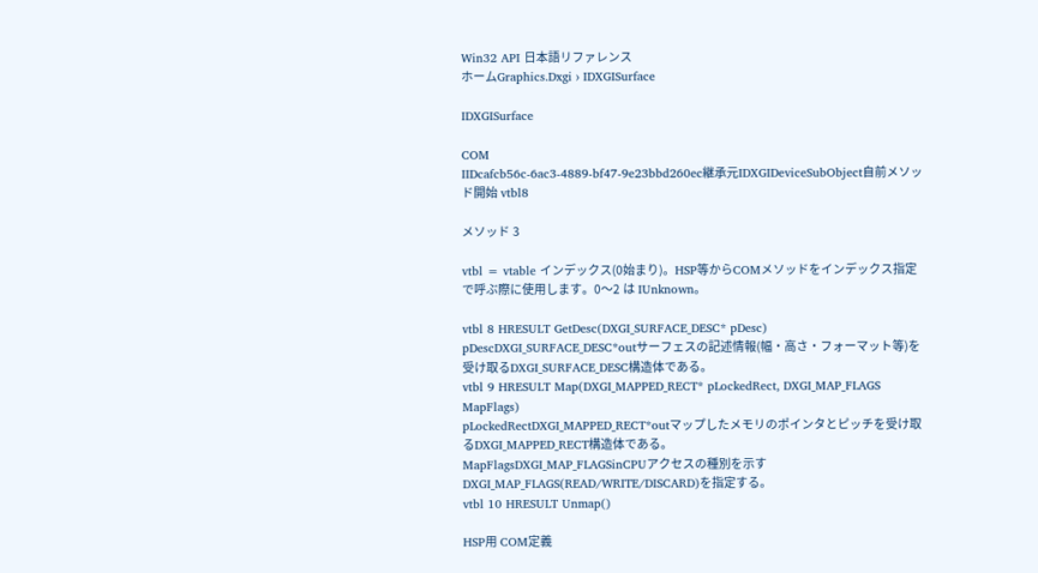Win32 API 日本語リファレンス
ホームGraphics.Dxgi › IDXGISurface

IDXGISurface

COM
IIDcafcb56c-6ac3-4889-bf47-9e23bbd260ec継承元IDXGIDeviceSubObject自前メソッド開始 vtbl8

メソッド 3

vtbl = vtable インデックス(0始まり)。HSP等からCOMメソッドをインデックス指定で呼ぶ際に使用します。0〜2 は IUnknown。

vtbl 8 HRESULT GetDesc(DXGI_SURFACE_DESC* pDesc)
pDescDXGI_SURFACE_DESC*outサーフェスの記述情報(幅・高さ・フォーマット等)を受け取るDXGI_SURFACE_DESC構造体である。
vtbl 9 HRESULT Map(DXGI_MAPPED_RECT* pLockedRect, DXGI_MAP_FLAGS MapFlags)
pLockedRectDXGI_MAPPED_RECT*outマップしたメモリのポインタとピッチを受け取るDXGI_MAPPED_RECT構造体である。
MapFlagsDXGI_MAP_FLAGSinCPUアクセスの種別を示すDXGI_MAP_FLAGS(READ/WRITE/DISCARD)を指定する。
vtbl 10 HRESULT Unmap()

HSP用 COM定義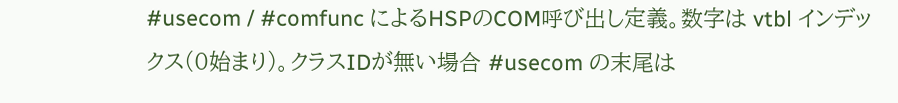#usecom / #comfunc によるHSPのCOM呼び出し定義。数字は vtbl インデックス(0始まり)。クラスIDが無い場合 #usecom の末尾は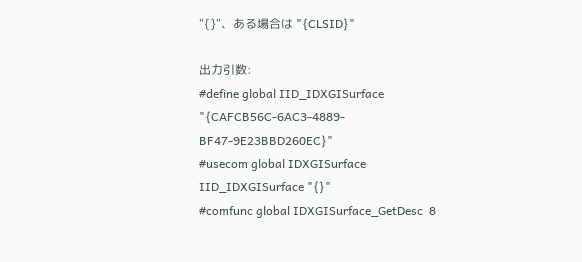"{}"、ある場合は "{CLSID}"

出力引数:
#define global IID_IDXGISurface "{CAFCB56C-6AC3-4889-BF47-9E23BBD260EC}"
#usecom global IDXGISurface IID_IDXGISurface "{}"
#comfunc global IDXGISurface_GetDesc  8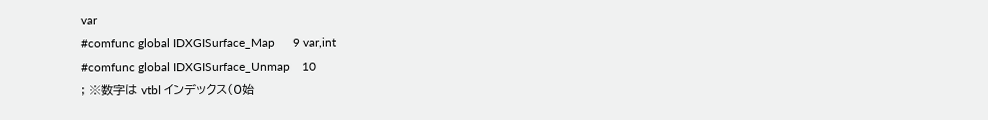var
#comfunc global IDXGISurface_Map      9 var,int
#comfunc global IDXGISurface_Unmap    10
; ※数字は vtbl インデックス(0始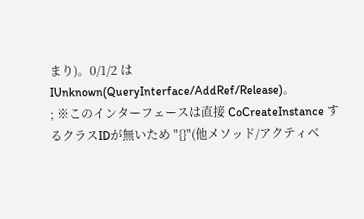まり)。0/1/2 は IUnknown(QueryInterface/AddRef/Release)。
; ※このインターフェースは直接 CoCreateInstance するクラスIDが無いため "{}"(他メソッド/アクティベ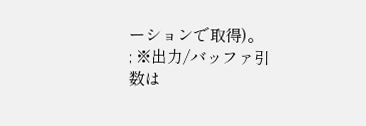ーションで取得)。
; ※出力/バッファ引数は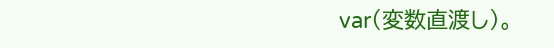var(変数直渡し)。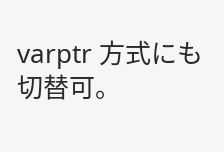varptr 方式にも切替可。